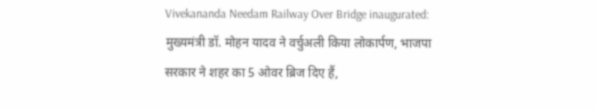Vivekananda Needam Railway Over Bridge inaugurated: मुख्यमंत्री डॉ. मोहन यादव ने वर्चुअली किया लोकार्पण, भाजपा सरकार ने शहर का 5 ओवर ब्रिज दिए हैं,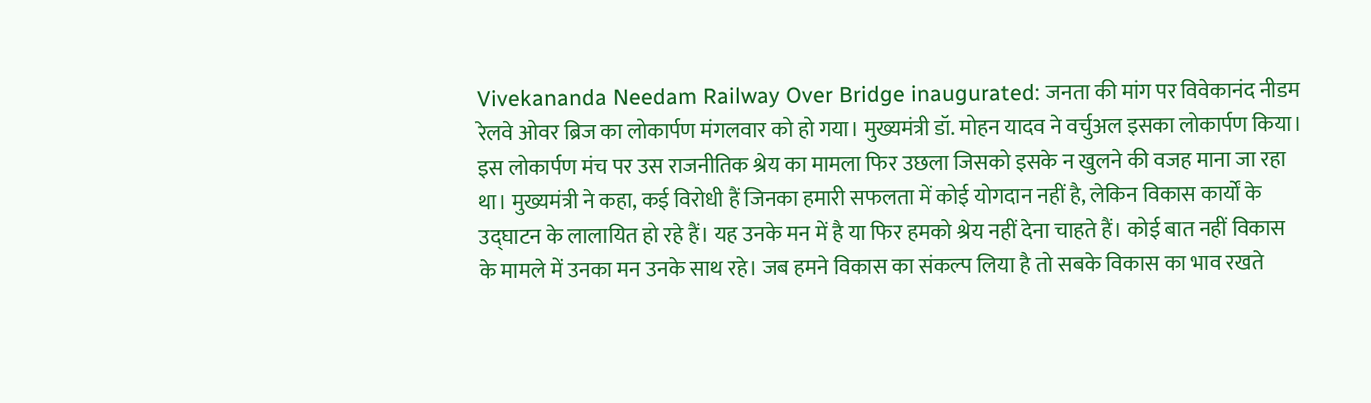Vivekananda Needam Railway Over Bridge inaugurated: जनता की मांग पर विवेकानंद नीडम रेलवे ओवर ब्रिज का लोकार्पण मंगलवार को हो गया। मुख्यमंत्री डॉ. मोहन यादव ने वर्चुअल इसका लोकार्पण किया। इस लोकार्पण मंच पर उस राजनीतिक श्रेय का मामला फिर उछला जिसको इसके न खुलने की वजह माना जा रहा था। मुख्यमंत्री ने कहा, कई विरोधी हैं जिनका हमारी सफलता में कोई योगदान नहीं है, लेकिन विकास कार्यों के उद्घाटन के लालायित हो रहे हैं। यह उनके मन में है या फिर हमको श्रेय नहीं देना चाहते हैं। कोई बात नहीं विकास के मामले में उनका मन उनके साथ रहे। जब हमने विकास का संकल्प लिया है तो सबके विकास का भाव रखते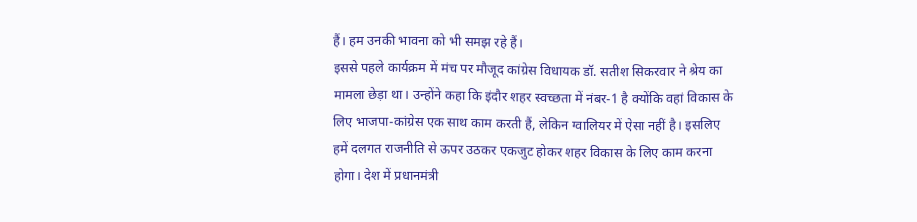हैं। हम उनकी भावना को भी समझ रहे हैं।
इससे पहले कार्यक्रम में मंच पर मौजूद कांग्रेस विधायक डॉ. सतीश सिकरवार ने श्रेय का मामला छेड़ा था। उन्होंने कहा कि इंदौर शहर स्वच्छता में नंबर-1 है क्योंकि वहां विकास के लिए भाजपा-कांग्रेस एक साथ काम करती हैं, लेकिन ग्वालियर में ऐसा नहीं है। इसलिए हमें दलगत राजनीति से ऊपर उठकर एकजुट होकर शहर विकास के लिए काम करना होगा। देश में प्रधानमंत्री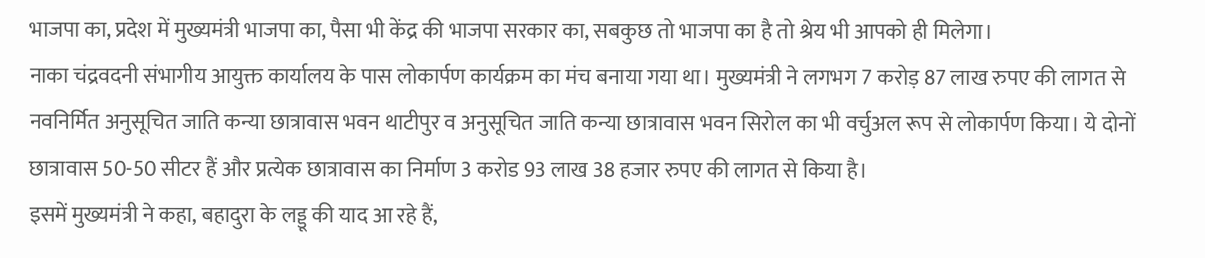भाजपा का, प्रदेश में मुख्यमंत्री भाजपा का, पैसा भी केंद्र की भाजपा सरकार का, सबकुछ तो भाजपा का है तो श्रेय भी आपको ही मिलेगा।
नाका चंद्रवदनी संभागीय आयुक्त कार्यालय के पास लोकार्पण कार्यक्रम का मंच बनाया गया था। मुख्यमंत्री ने लगभग 7 करोड़ 87 लाख रुपए की लागत से नवनिर्मित अनुसूचित जाति कन्या छात्रावास भवन थाटीपुर व अनुसूचित जाति कन्या छात्रावास भवन सिरोल का भी वर्चुअल रूप से लोकार्पण किया। ये दोनों छात्रावास 50-50 सीटर हैं और प्रत्येक छात्रावास का निर्माण 3 करोड 93 लाख 38 हजार रुपए की लागत से किया है।
इसमें मुख्यमंत्री ने कहा, बहादुरा के लड्डू की याद आ रहे हैं,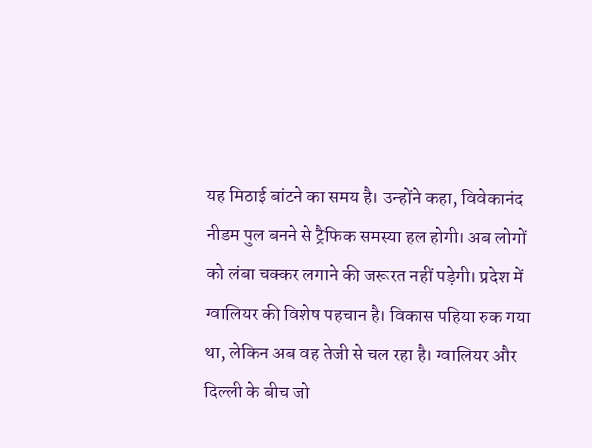यह मिठाई बांटने का समय है। उन्होंने कहा, विवेकानंद नीडम पुल बनने से ट्रैफिक समस्या हल होगी। अब लोगों को लंबा चक्कर लगाने की जरूरत नहीं पड़ेगी। प्रदेश में ग्वालियर की विशेष पहचान है। विकास पहिया रुक गया था, लेकिन अब वह तेजी से चल रहा है। ग्वालियर और दिल्ली के बीच जो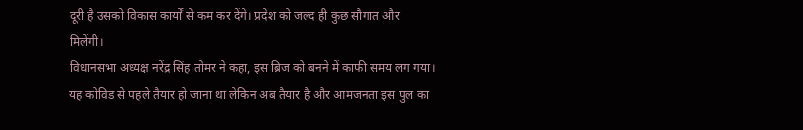दूरी है उसको विकास कार्यों से कम कर देंगे। प्रदेश को जल्द ही कुछ सौगात और मिलेंगी।
विधानसभा अध्यक्ष नरेंद्र सिंह तोमर ने कहा, इस ब्रिज को बनने में काफी समय लग गया। यह कोविड से पहले तैयार हो जाना था लेकिन अब तैयार है और आमजनता इस पुल का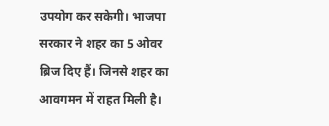उपयोग कर सकेगी। भाजपा सरकार ने शहर का 5 ओवर ब्रिज दिए हैं। जिनसे शहर का आवगमन में राहत मिली है।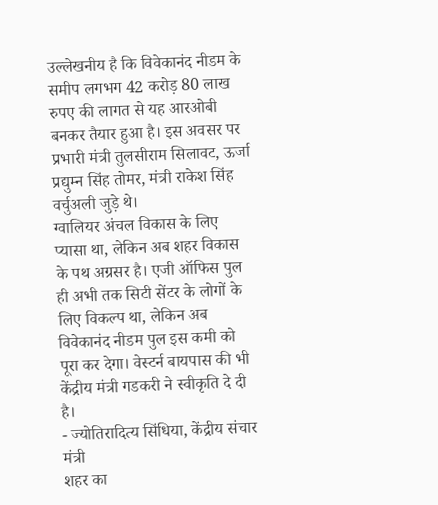उल्लेखनीय है कि विवेकानंद नीडम के समीप लगभग 42 करोड़ 80 लाख रुपए की लागत से यह आरओबी बनकर तैयार हुआ है। इस अवसर पर प्रभारी मंत्री तुलसीराम सिलावट, ऊर्जा प्रद्युम्न सिंह तोमर, मंत्री राकेश सिंह वर्चुअली जुड़े थे।
ग्वालियर अंचल विकास के लिए प्यासा था, लेकिन अब शहर विकास के पथ अग्रसर है। एजी ऑफिस पुल ही अभी तक सिटी सेंटर के लोगों के लिए विकल्प था, लेकिन अब विवेकानंद नीडम पुल इस कमी को पूरा कर देगा। वेस्टर्न बायपास की भी केंद्रीय मंत्री गडकरी ने स्वीकृति दे दी है।
- ज्योतिरादित्य सिंधिया, केंद्रीय संचार मंत्री
शहर का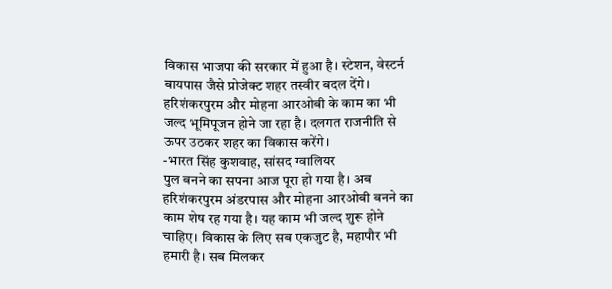विकास भाजपा की सरकार में हुआ है। स्टेशन, वेस्टर्न बायपास जैसे प्रोजेक्ट शहर तस्वीर बदल देंगे। हरिशंकरपुरम और मोहना आरओबी के काम का भी जल्द भूमिपूजन होने जा रहा है। दलगत राजनीति से ऊपर उठकर शहर का विकास करेंगे।
-भारत सिंह कुशवाह, सांसद ग्वालियर
पुल बनने का सपना आज पूरा हो गया है। अब हरिशंकरपुरम अंडरपास और मोहना आरओबी बनने का काम शेष रह गया है। यह काम भी जल्द शुरू होने चाहिए। विकास के लिए सब एकजुट है, महापौर भी हमारी है। सब मिलकर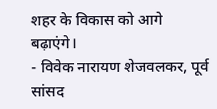शहर के विकास को आगे बढ़ाएंगे।
- विवेक नारायण शेजवलकर, पूर्व सांसद